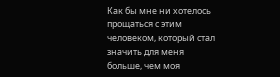Как бы мне ни хотелось прощаться с этим человеком, который стал значить для меня больше, чем моя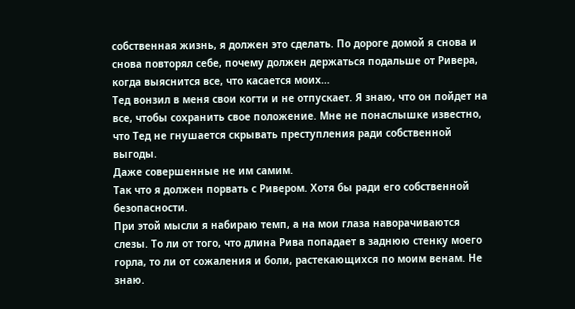собственная жизнь, я должен это сделать. По дороге домой я снова и снова повторял себе, почему должен держаться подальше от Ривера, когда выяснится все, что касается моих…
Тед вонзил в меня свои когти и не отпускает. Я знаю, что он пойдет на все, чтобы сохранить свое положение. Мне не понаслышке известно, что Тед не гнушается скрывать преступления ради собственной выгоды.
Даже совершенные не им самим.
Так что я должен порвать с Ривером. Хотя бы ради его собственной безопасности.
При этой мысли я набираю темп, а на мои глаза наворачиваются слезы. То ли от того, что длина Рива попадает в заднюю стенку моего горла, то ли от сожаления и боли, растекающихся по моим венам. Не знаю.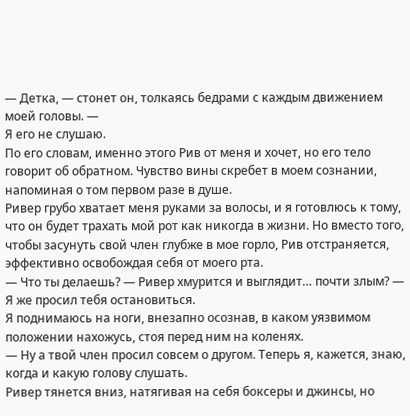— Детка, — стонет он, толкаясь бедрами с каждым движением моей головы. —
Я его не слушаю.
По его словам, именно этого Рив от меня и хочет, но его тело говорит об обратном. Чувство вины скребет в моем сознании, напоминая о том первом разе в душе.
Ривер грубо хватает меня руками за волосы, и я готовлюсь к тому, что он будет трахать мой рот как никогда в жизни. Но вместо того, чтобы засунуть свой член глубже в мое горло, Рив отстраняется, эффективно освобождая себя от моего рта.
— Что ты делаешь? — Ривер хмурится и выглядит… почти злым? — Я же просил тебя остановиться.
Я поднимаюсь на ноги, внезапно осознав, в каком уязвимом положении нахожусь, стоя перед ним на коленях.
— Ну а твой член просил совсем о другом. Теперь я, кажется, знаю, когда и какую голову слушать.
Ривер тянется вниз, натягивая на себя боксеры и джинсы, но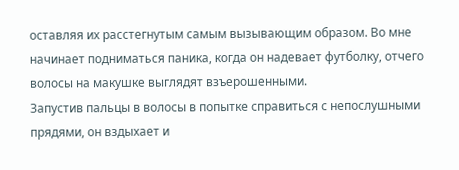оставляя их расстегнутым самым вызывающим образом. Во мне начинает подниматься паника, когда он надевает футболку, отчего волосы на макушке выглядят взъерошенными.
Запустив пальцы в волосы в попытке справиться с непослушными прядями, он вздыхает и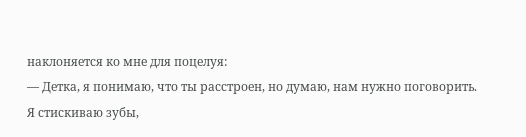наклоняется ко мне для поцелуя:
— Детка, я понимаю, что ты расстроен, но думаю, нам нужно поговорить.
Я стискиваю зубы,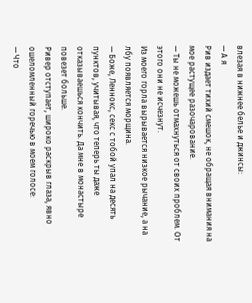влезая в нижнее белье и джинсы:
— А я
Рив издает тихий смешок, не обращая внимания на мое растущее разочарование.
— Ты не можешь отмахнуться от своих проблем. От этого они не исчезнут.
Из моего горла вырывается низкое рычание, а на лбу появляется морщина.
— Боже, Леннокс, секс с тобой упал на десять пунктов, учитывая, что теперь ты даже отказываешься кончить. Да мне в монастыре повезет больше.
Ривер отступает, широко раскрыв глаза, явно ошеломленный горечью в моем голосе:
— Что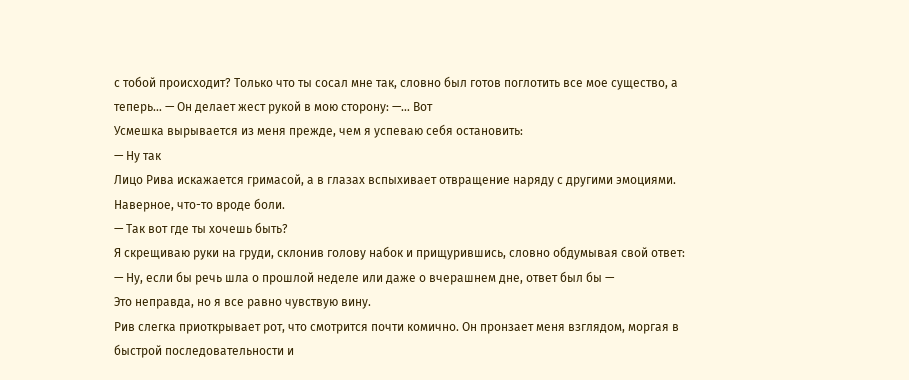с тобой происходит? Только что ты сосал мне так, словно был готов поглотить все мое существо, а теперь… — Он делает жест рукой в мою сторону: —… Вот
Усмешка вырывается из меня прежде, чем я успеваю себя остановить:
— Ну так
Лицо Рива искажается гримасой, а в глазах вспыхивает отвращение наряду с другими эмоциями. Наверное, что-то вроде боли.
— Так вот где ты хочешь быть?
Я скрещиваю руки на груди, склонив голову набок и прищурившись, словно обдумывая свой ответ:
— Ну, если бы речь шла о прошлой неделе или даже о вчерашнем дне, ответ был бы —
Это неправда, но я все равно чувствую вину.
Рив слегка приоткрывает рот, что смотрится почти комично. Он пронзает меня взглядом, моргая в быстрой последовательности и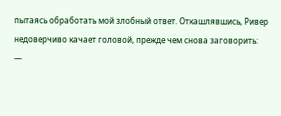пытаясь обработать мой злобный ответ. Откашлявшись, Ривер недоверчиво качает головой, прежде чем снова заговорить:
—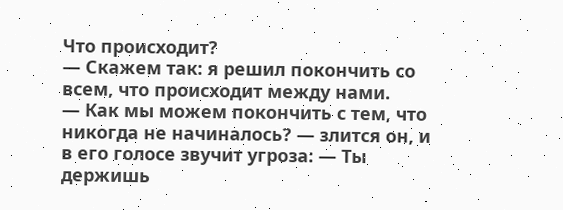Что происходит?
— Скажем так: я решил покончить со всем, что происходит между нами.
— Как мы можем покончить с тем, что никогда не начиналось? — злится он, и в его голосе звучит угроза: — Ты держишь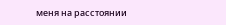меня на расстоянии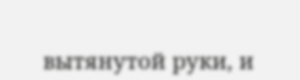вытянутой руки, и